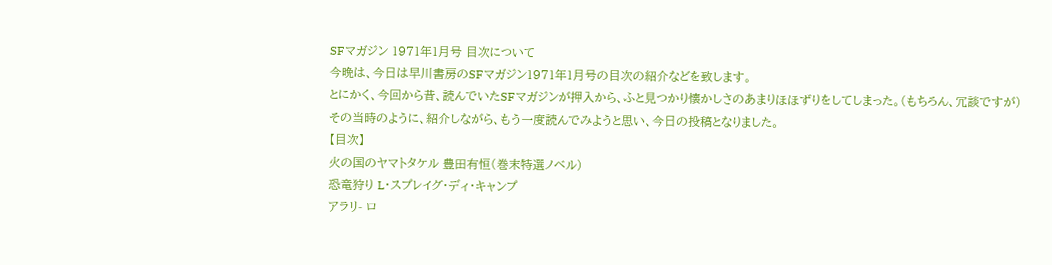SFマガジン 1971年1月号 目次について
今晩は、今日は早川書房のSFマガジン1971年1月号の目次の紹介などを致します。
とにかく、今回から昔、読んでいたSFマガジンが押入から、ふと見つかり懐かしさのあまりほほずりをしてしまった。(もちろん、冗談ですが)
その当時のように、紹介しながら、もう一度読んでみようと思い、今日の投稿となりました。
【目次】
火の国のヤマトタケル 豊田有恒(巻末特選ノベル)
恐竜狩り L・スプレイグ・ディ・キャンプ
アラリ- ロ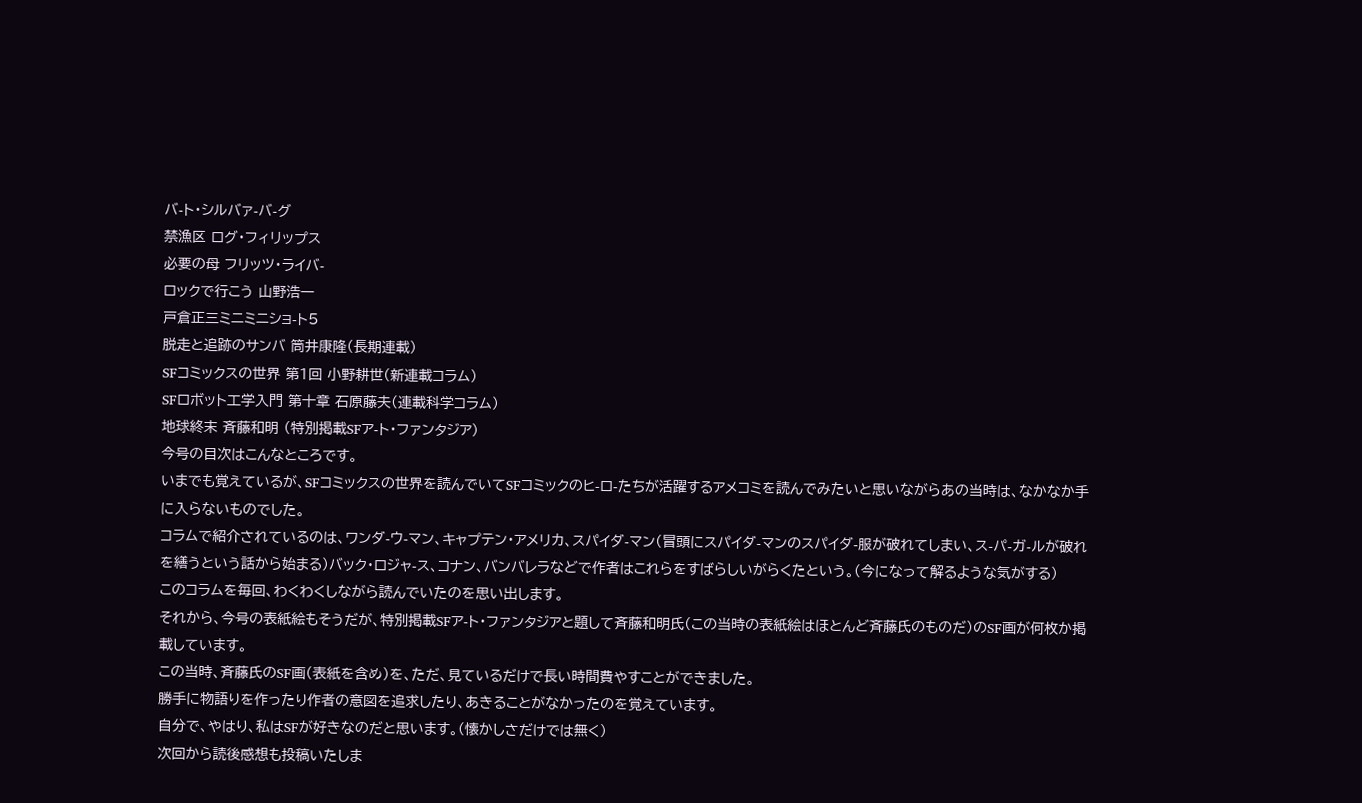バ-ト・シルバァ-バ-グ
禁漁区 ログ・フィリップス
必要の母 フリッツ・ライバ-
ロックで行こう 山野浩一
戸倉正三ミニミニショ-ト5
脱走と追跡のサンバ 筒井康隆(長期連載)
SFコミックスの世界 第1回 小野耕世(新連載コラム)
SFロボット工学入門 第十章 石原藤夫(連載科学コラム)
地球終末 斉藤和明 (特別掲載SFア-ト・ファンタジア)
今号の目次はこんなところです。
いまでも覚えているが、SFコミックスの世界を読んでいてSFコミックのヒ-ロ-たちが活躍するアメコミを読んでみたいと思いながらあの当時は、なかなか手に入らないものでした。
コラムで紹介されているのは、ワンダ-ウ-マン、キャプテン・アメリカ、スパイダ-マン(冒頭にスパイダ-マンのスパイダ-服が破れてしまい、ス-パ-ガ-ルが破れを繕うという話から始まる)バック・ロジャ-ス、コナン、バンバレラなどで作者はこれらをすばらしいがらくたという。(今になって解るような気がする)
このコラムを毎回、わくわくしながら読んでいたのを思い出します。
それから、今号の表紙絵もそうだが、特別掲載SFア-ト・ファンタジアと題して斉藤和明氏(この当時の表紙絵はほとんど斉藤氏のものだ)のSF画が何枚か掲載しています。
この当時、斉藤氏のSF画(表紙を含め)を、ただ、見ているだけで長い時間費やすことができました。
勝手に物語りを作ったり作者の意図を追求したり、あきることがなかったのを覚えています。
自分で、やはり、私はSFが好きなのだと思います。(懐かしさだけでは無く)
次回から読後感想も投稿いたしま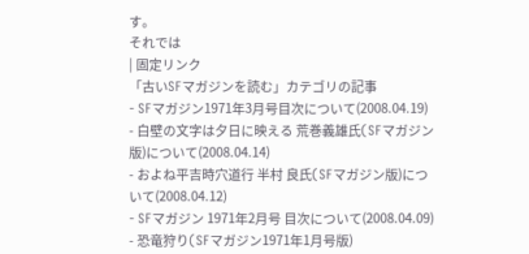す。
それでは
| 固定リンク
「古いSFマガジンを読む」カテゴリの記事
- SFマガジン1971年3月号目次について(2008.04.19)
- 白壁の文字は夕日に映える 荒巻義雄氏(SFマガジン版)について(2008.04.14)
- およね平吉時穴道行 半村 良氏(SFマガジン版)について(2008.04.12)
- SFマガジン 1971年2月号 目次について(2008.04.09)
- 恐竜狩り(SFマガジン1971年1月号版)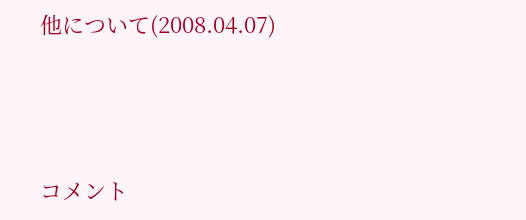他について(2008.04.07)



コメント